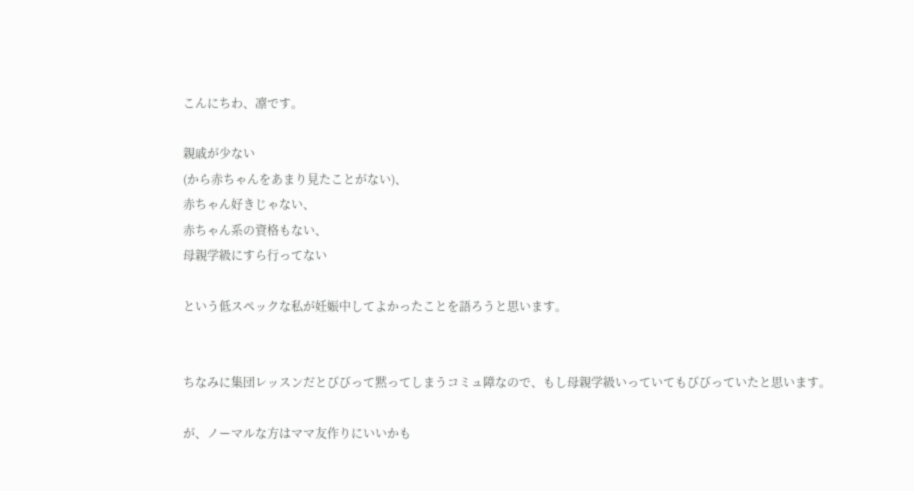こんにちわ、凛です。

親戚が少ない
(から赤ちゃんをあまり見たことがない)、
赤ちゃん好きじゃない、
赤ちゃん系の資格もない、
母親学級にすら行ってない

という低スペックな私が妊娠中してよかったことを語ろうと思います。


ちなみに集団レッスンだとびびって黙ってしまうコミュ障なので、もし母親学級いっていてもびびっていたと思います。

が、ノーマルな方はママ友作りにいいかも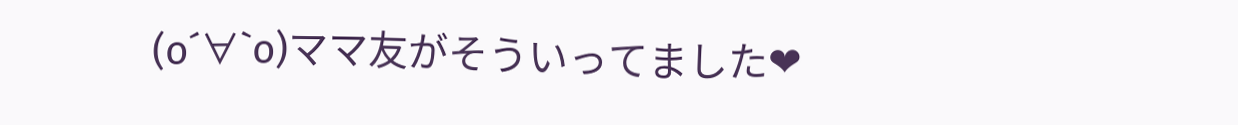(о´∀`о)ママ友がそういってました❤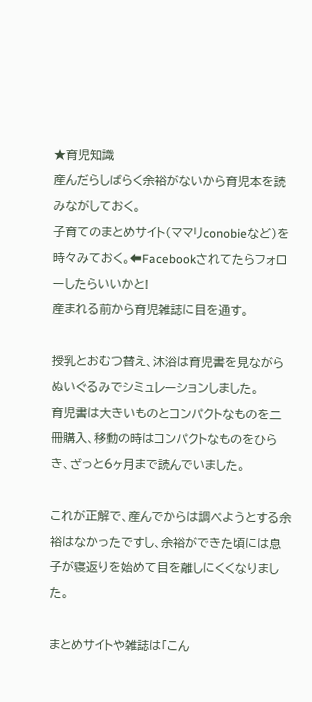★育児知識
産んだらしばらく余裕がないから育児本を読みながしておく。
子育てのまとめサイト(ママリconobieなど)を時々みておく。⬅Facebookされてたらフォローしたらいいかと!
産まれる前から育児雑誌に目を通す。

授乳とおむつ替え、沐浴は育児書を見ながらぬいぐるみでシミュレーションしました。
育児書は大きいものとコンパクトなものを二冊購入、移動の時はコンパクトなものをひらき、ざっと6ヶ月まで読んでいました。

これが正解で、産んでからは調べようとする余裕はなかったですし、余裕ができた頃には息子が寝返りを始めて目を離しにくくなりました。

まとめサイトや雑誌は「こん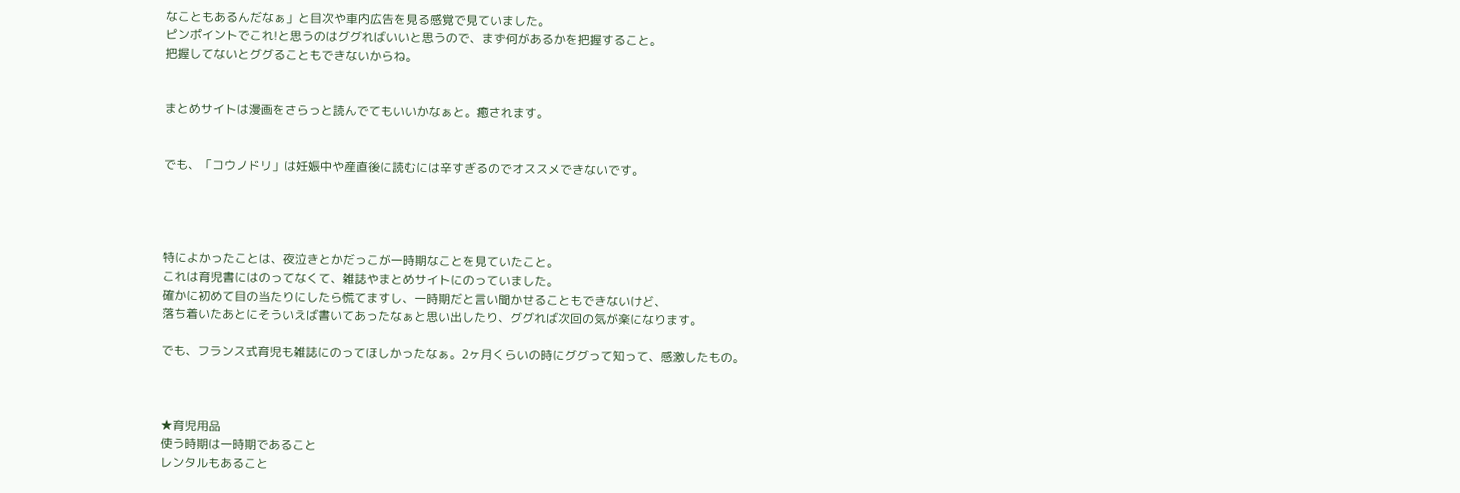なこともあるんだなぁ」と目次や車内広告を見る感覚で見ていました。
ピンポイントでこれ!と思うのはググればいいと思うので、まず何があるかを把握すること。
把握してないとググることもできないからね。


まとめサイトは漫画をさらっと読んでてもいいかなぁと。癒されます。


でも、「コウノドリ」は妊娠中や産直後に読むには辛すぎるのでオススメできないです。




特によかったことは、夜泣きとかだっこが一時期なことを見ていたこと。
これは育児書にはのってなくて、雑誌やまとめサイトにのっていました。
確かに初めて目の当たりにしたら慌てますし、一時期だと言い聞かせることもできないけど、
落ち着いたあとにそういえば書いてあったなぁと思い出したり、ググれば次回の気が楽になります。

でも、フランス式育児も雑誌にのってほしかったなぁ。2ヶ月くらいの時にググって知って、感激したもの。



★育児用品
使う時期は一時期であること
レンタルもあること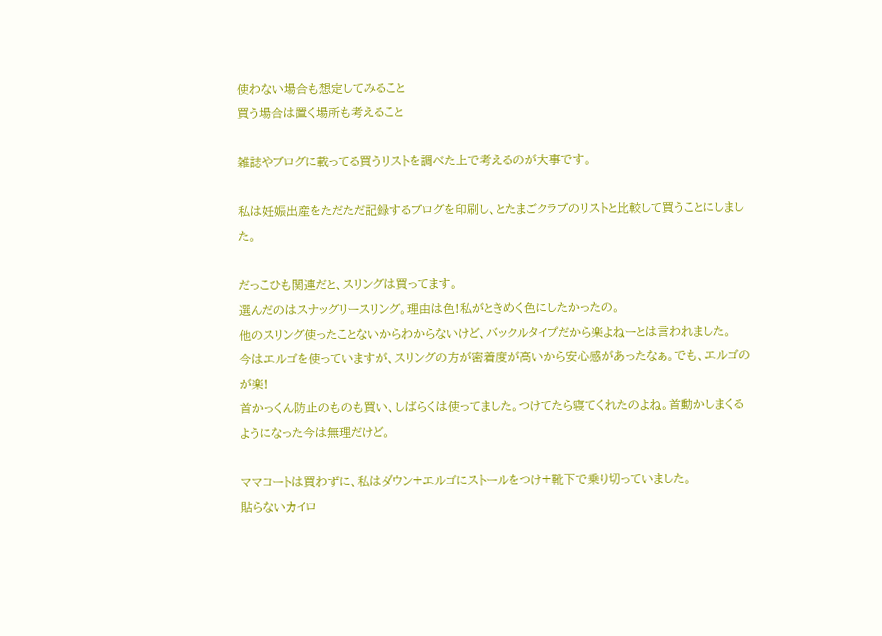使わない場合も想定してみること
買う場合は置く場所も考えること

雑誌やブログに載ってる買うリストを調べた上で考えるのが大事です。

私は妊娠出産をただただ記録するブログを印刷し、とたまごクラブのリストと比較して買うことにしました。

だっこひも関連だと、スリングは買ってます。
選んだのはスナッグリースリング。理由は色!私がときめく色にしたかったの。
他のスリング使ったことないからわからないけど、バックルタイプだから楽よねーとは言われました。
今はエルゴを使っていますが、スリングの方が密着度が高いから安心感があったなぁ。でも、エルゴのが楽!
首かっくん防止のものも買い、しばらくは使ってました。つけてたら寝てくれたのよね。首動かしまくるようになった今は無理だけど。

ママコートは買わずに、私はダウン+エルゴにストールをつけ+靴下で乗り切っていました。
貼らないカイロ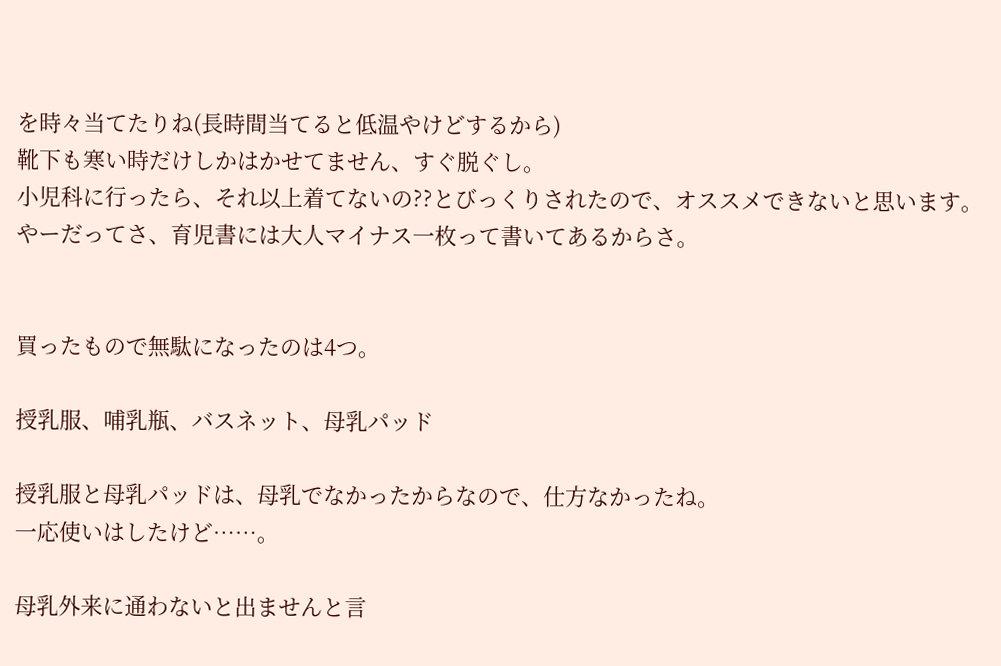を時々当てたりね(長時間当てると低温やけどするから)
靴下も寒い時だけしかはかせてません、すぐ脱ぐし。
小児科に行ったら、それ以上着てないの??とびっくりされたので、オススメできないと思います。
やーだってさ、育児書には大人マイナス一枚って書いてあるからさ。


買ったもので無駄になったのは4つ。

授乳服、哺乳瓶、バスネット、母乳パッド

授乳服と母乳パッドは、母乳でなかったからなので、仕方なかったね。
一応使いはしたけど……。

母乳外来に通わないと出ませんと言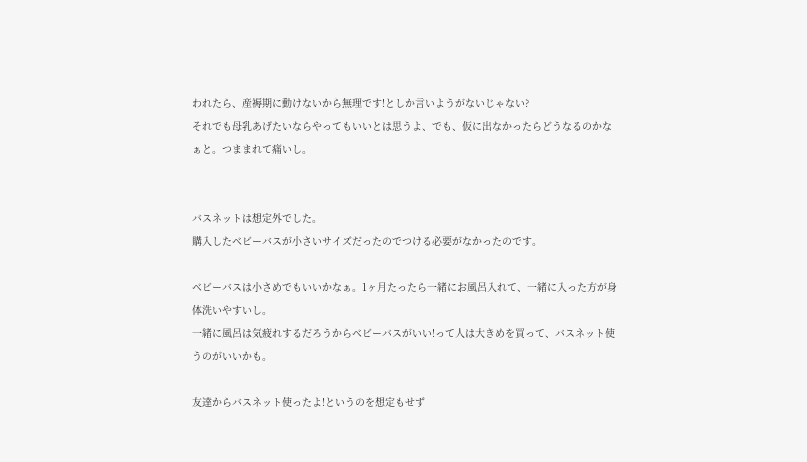われたら、産褥期に動けないから無理です!としか言いようがないじゃない?
それでも母乳あげたいならやってもいいとは思うよ、でも、仮に出なかったらどうなるのかなぁと。つままれて痛いし。


バスネットは想定外でした。
購入したベビーバスが小さいサイズだったのでつける必要がなかったのです。

ベビーバスは小さめでもいいかなぁ。1ヶ月たったら一緒にお風呂入れて、一緒に入った方が身体洗いやすいし。
一緒に風呂は気疲れするだろうからベビーバスがいい!って人は大きめを買って、バスネット使うのがいいかも。

友達からバスネット使ったよ!というのを想定もせず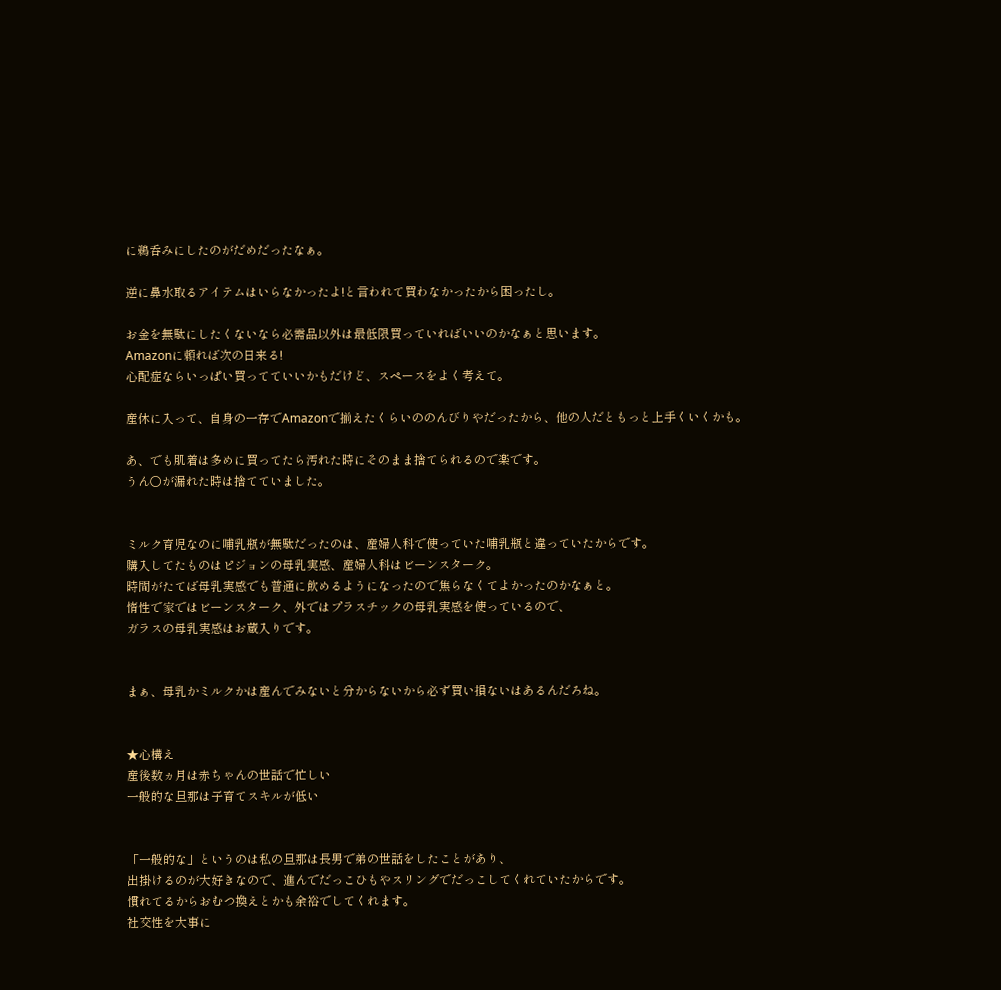に鵜呑みにしたのがだめだったなぁ。

逆に鼻水取るアイテムはいらなかったよ!と言われて買わなかったから困ったし。

お金を無駄にしたくないなら必需品以外は最低限買っていればいいのかなぁと思います。
Amazonに頼れば次の日来る!
心配症ならいっぱい買ってていいかもだけど、スペースをよく考えて。

産休に入って、自身の一存でAmazonで揃えたくらいののんびりやだったから、他の人だともっと上手くいくかも。

あ、でも肌着は多めに買ってたら汚れた時にそのまま捨てられるので楽です。
うん○が漏れた時は捨てていました。


ミルク育児なのに哺乳瓶が無駄だったのは、産婦人科で使っていた哺乳瓶と違っていたからです。
購入してたものはピジョンの母乳実感、産婦人科はビーンスターク。
時間がたてば母乳実感でも普通に飲めるようになったので焦らなくてよかったのかなぁと。
惰性で家ではビーンスターク、外ではプラスチックの母乳実感を使っているので、
ガラスの母乳実感はお蔵入りです。


まぁ、母乳かミルクかは産んでみないと分からないから必ず買い損ないはあるんだろね。


★心構え
産後数ヵ月は赤ちゃんの世話で忙しい
一般的な旦那は子育てスキルが低い


「一般的な」というのは私の旦那は長男で弟の世話をしたことがあり、
出掛けるのが大好きなので、進んでだっこひもやスリングでだっこしてくれていたからです。
慣れてるからおむつ換えとかも余裕でしてくれます。
社交性を大事に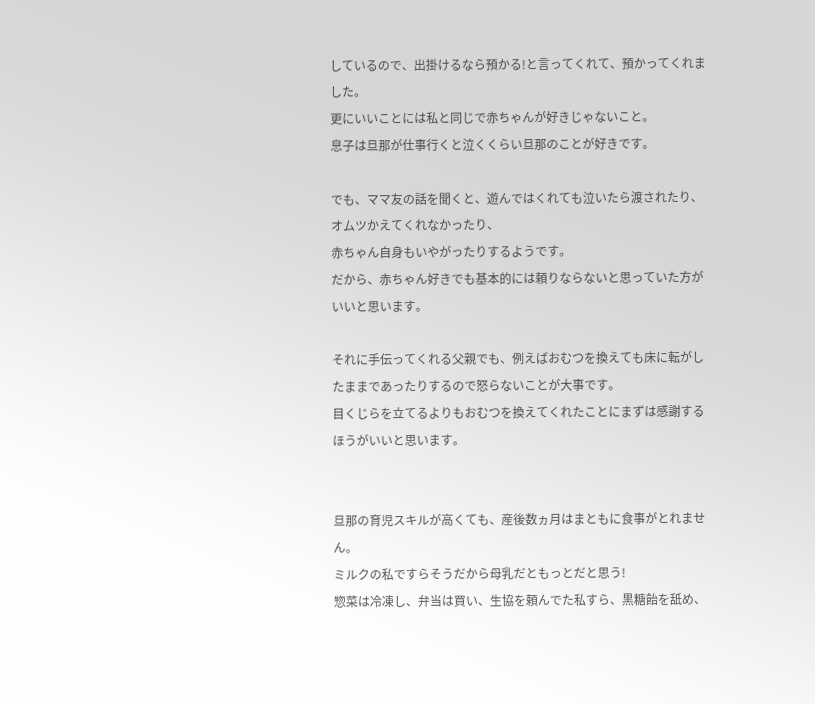しているので、出掛けるなら預かる!と言ってくれて、預かってくれました。
更にいいことには私と同じで赤ちゃんが好きじゃないこと。
息子は旦那が仕事行くと泣くくらい旦那のことが好きです。

でも、ママ友の話を聞くと、遊んではくれても泣いたら渡されたり、オムツかえてくれなかったり、
赤ちゃん自身もいやがったりするようです。
だから、赤ちゃん好きでも基本的には頼りならないと思っていた方がいいと思います。

それに手伝ってくれる父親でも、例えばおむつを換えても床に転がしたままであったりするので怒らないことが大事です。
目くじらを立てるよりもおむつを換えてくれたことにまずは感謝するほうがいいと思います。


旦那の育児スキルが高くても、産後数ヵ月はまともに食事がとれません。
ミルクの私ですらそうだから母乳だともっとだと思う!
惣菜は冷凍し、弁当は買い、生協を頼んでた私すら、黒糖飴を舐め、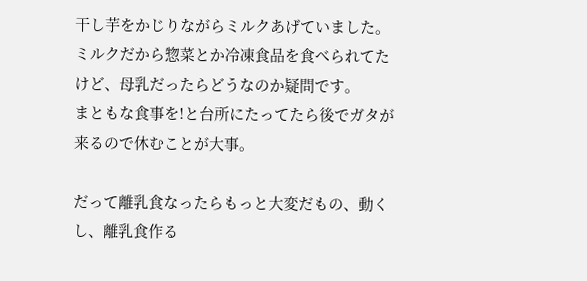干し芋をかじりながらミルクあげていました。
ミルクだから惣菜とか冷凍食品を食べられてたけど、母乳だったらどうなのか疑問です。
まともな食事を!と台所にたってたら後でガタが来るので休むことが大事。

だって離乳食なったらもっと大変だもの、動くし、離乳食作る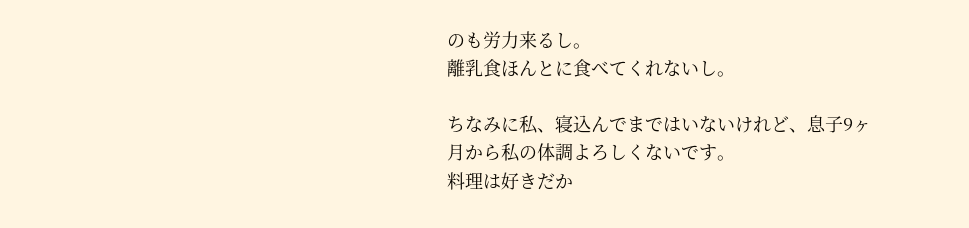のも労力来るし。
離乳食ほんとに食べてくれないし。

ちなみに私、寝込んでまではいないけれど、息子9ヶ月から私の体調よろしくないです。
料理は好きだか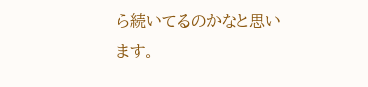ら続いてるのかなと思います。